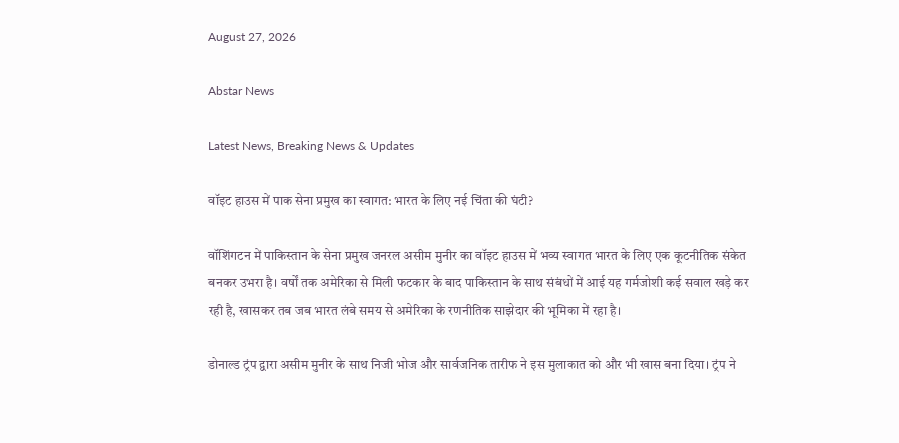August 27, 2026

Abstar News

Latest News, Breaking News & Updates

वॉइट हाउस में पाक सेना प्रमुख का स्वागत: भारत के लिए नई चिंता की घंटी?

वॉशिंगटन में पाकिस्तान के सेना प्रमुख जनरल असीम मुनीर का वॉइट हाउस में भव्य स्वागत भारत के लिए एक कूटनीतिक संकेत बनकर उभरा है। वर्षों तक अमेरिका से मिली फटकार के बाद पाकिस्तान के साथ संबंधों में आई यह गर्मजोशी कई सवाल खड़े कर रही है, खासकर तब जब भारत लंबे समय से अमेरिका के रणनीतिक साझेदार की भूमिका में रहा है।

डोनाल्ड ट्रंप द्वारा असीम मुनीर के साथ निजी भोज और सार्वजनिक तारीफ ने इस मुलाकात को और भी खास बना दिया। ट्रंप ने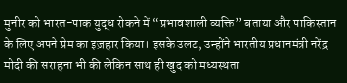मुनीर को भारत-पाक युद्ध रोकने में “प्रभावशाली व्यक्ति” बताया और पाकिस्तान के लिए अपने प्रेम का इज़हार किया। इसके उलट, उन्होंने भारतीय प्रधानमंत्री नरेंद्र मोदी की सराहना भी की लेकिन साथ ही खुद को मध्यस्थता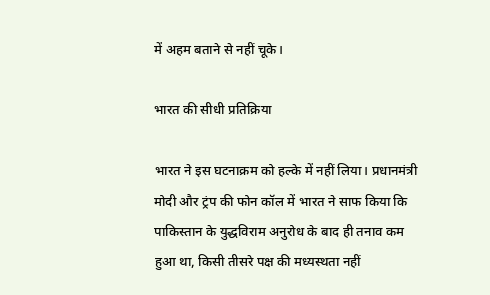में अहम बताने से नहीं चूके।

भारत की सीधी प्रतिक्रिया

भारत ने इस घटनाक्रम को हल्के में नहीं लिया। प्रधानमंत्री मोदी और ट्रंप की फोन कॉल में भारत ने साफ किया कि पाकिस्तान के युद्धविराम अनुरोध के बाद ही तनाव कम हुआ था, किसी तीसरे पक्ष की मध्यस्थता नहीं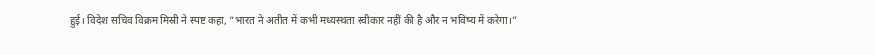हुई। विदेश सचिव विक्रम मिस्री ने स्पष्ट कहा, “भारत ने अतीत में कभी मध्यस्थता स्वीकार नहीं की है और न भविष्य में करेगा।”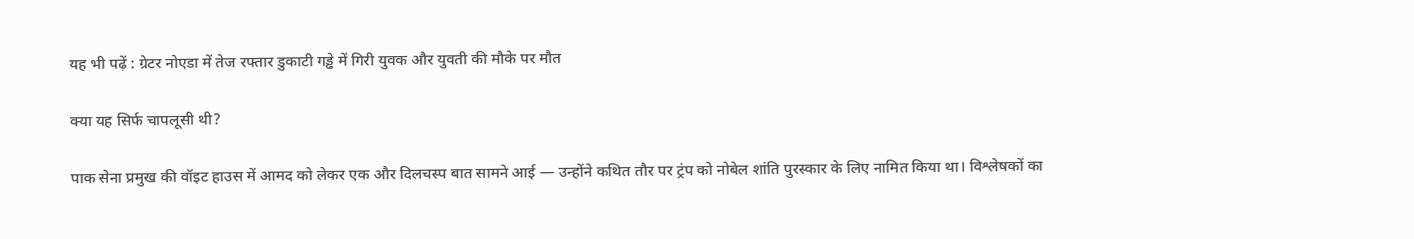यह भी पढ़ें : ग्रेटर नोएडा में तेज रफ्तार डुकाटी गड्ढे में गिरी युवक और युवती की मौके पर मौत

क्या यह सिर्फ चापलूसी थी?

पाक सेना प्रमुख की वॉइट हाउस में आमद को लेकर एक और दिलचस्प बात सामने आई — उन्होंने कथित तौर पर ट्रंप को नोबेल शांति पुरस्कार के लिए नामित किया था। विश्लेषकों का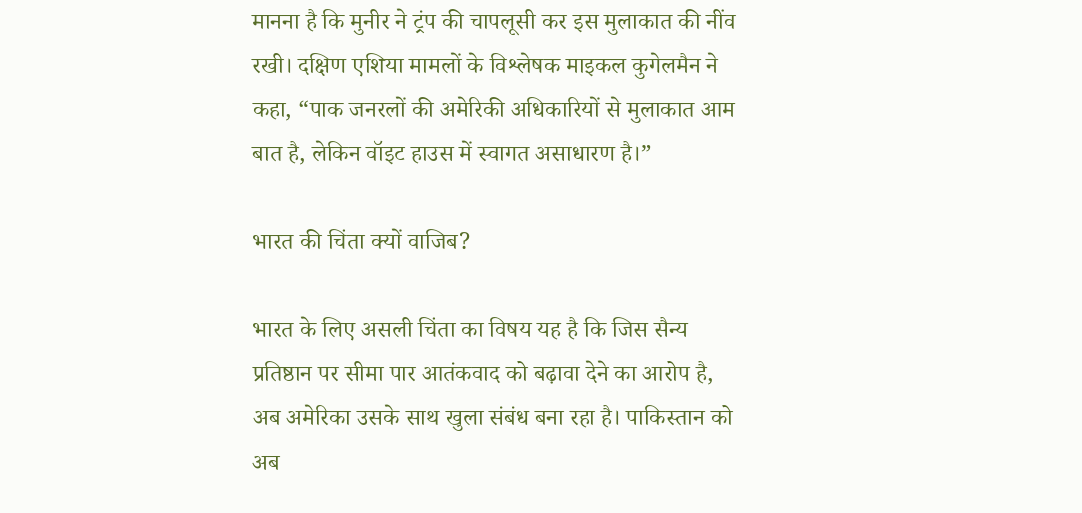मानना है कि मुनीर ने ट्रंप की चापलूसी कर इस मुलाकात की नींव रखी। दक्षिण एशिया मामलों के विश्लेषक माइकल कुगेलमैन ने कहा, “पाक जनरलों की अमेरिकी अधिकारियों से मुलाकात आम बात है, लेकिन वॉइट हाउस में स्वागत असाधारण है।”

भारत की चिंता क्यों वाजिब?

भारत के लिए असली चिंता का विषय यह है कि जिस सैन्य प्रतिष्ठान पर सीमा पार आतंकवाद को बढ़ावा देने का आरोप है, अब अमेरिका उसके साथ खुला संबंध बना रहा है। पाकिस्तान को अब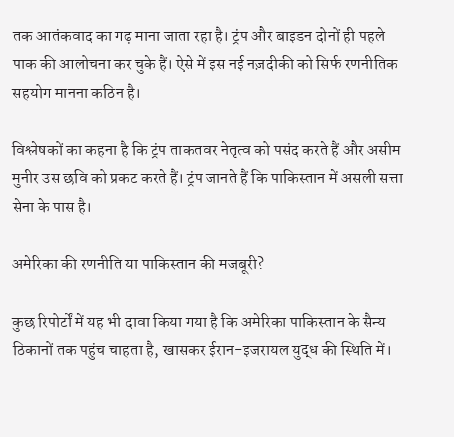तक आतंकवाद का गढ़ माना जाता रहा है। ट्रंप और बाइडन दोनों ही पहले पाक की आलोचना कर चुके हैं। ऐसे में इस नई नज़दीकी को सिर्फ रणनीतिक सहयोग मानना कठिन है।

विश्लेषकों का कहना है कि ट्रंप ताकतवर नेतृत्व को पसंद करते हैं और असीम मुनीर उस छवि को प्रकट करते हैं। ट्रंप जानते हैं कि पाकिस्तान में असली सत्ता सेना के पास है।

अमेरिका की रणनीति या पाकिस्तान की मजबूरी?

कुछ रिपोर्टों में यह भी दावा किया गया है कि अमेरिका पाकिस्तान के सैन्य ठिकानों तक पहुंच चाहता है, खासकर ईरान-इजरायल युद्ध की स्थिति में।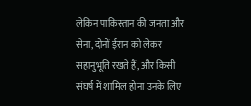लेकिन पाकिस्तान की जनता और सेना, दोनों ईरान को लेकर सहानुभूति रखते हैं, और किसी संघर्ष में शामिल होना उनके लिए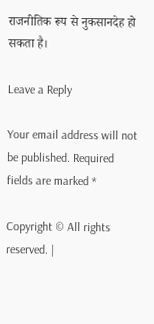राजनीतिक रूप से नुकसानदेह हो सकता है।

Leave a Reply

Your email address will not be published. Required fields are marked *

Copyright © All rights reserved. |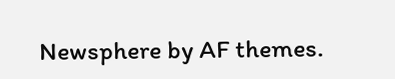Newsphere by AF themes.